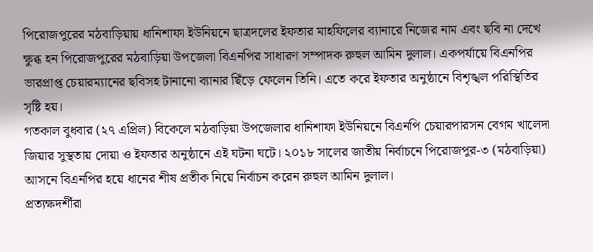পিরোজপুরের মঠবাড়িয়ায় ধানিশাফা ইউনিয়নে ছাত্রদলের ইফতার মাহফিলের ব্যানারে নিজের নাম এবং ছবি না দেখে ক্ষুব্ধ হন পিরোজপুরের মঠবাড়িয়া উপজেলা বিএনপির সাধারণ সম্পাদক রুহুল আমিন দুলাল। একপর্যায়ে বিএনপির ভারপ্রাপ্ত চেয়ারম্যানের ছবিসহ টানানো ব্যানার ছিঁড়ে ফেলেন তিনি। এতে করে ইফতার অনুষ্ঠানে বিশৃঙ্খল পরিস্থিতির সৃষ্টি হয়।
গতকাল বুধবার (২৭ এপ্রিল) বিকেলে মঠবাড়িয়া উপজেলার ধানিশাফা ইউনিয়নে বিএনপি চেয়ারপারসন বেগম খালেদা জিয়ার সুস্থতায় দোয়া ও ইফতার অনুষ্ঠানে এই ঘটনা ঘটে। ২০১৮ সালের জাতীয় নির্বাচনে পিরোজপুর-৩ (মঠবাড়িয়া) আসনে বিএনপির হয়ে ধানের শীষ প্রতীক নিয়ে নির্বাচন করেন রুহুল আমিন দুলাল।
প্রত্যক্ষদর্শীরা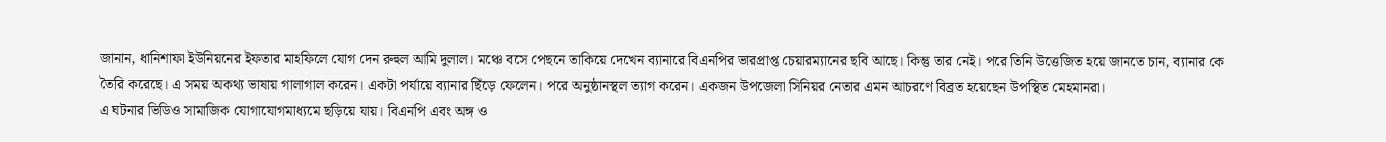জানান, ধানিশাফা ইউনিয়নের ইফতার মাহফিলে যোগ দেন রুহুল আমি দুলাল। মঞ্চে বসে পেছনে তাকিয়ে দেখেন ব্যানারে বিএনপির ভারপ্রাপ্ত চেয়ারম্যানের ছবি আছে। কিন্তু তার নেই। পরে তিনি উত্তেজিত হয়ে জানতে চান, ব্যানার কে তৈরি করেছে। এ সময় অকথ্য ভাষায় গালাগাল করেন। একটা পর্যায়ে ব্যানার ছিঁড়ে ফেলেন। পরে অনুষ্ঠানস্থল ত্যাগ করেন। একজন উপজেলা সিনিয়র নেতার এমন আচরণে বিব্রত হয়েছেন উপস্থিত মেহমানরা।
এ ঘটনার ভিডিও সামাজিক যোগাযোগমাধ্যমে ছড়িয়ে যায়। বিএনপি এবং অঙ্গ ও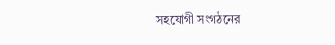সহযোগী সংগঠনের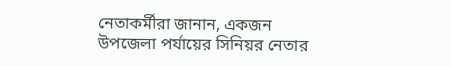নেতাকর্মীরা জানান, একজন উপজেলা পর্যায়ের সিনিয়র নেতার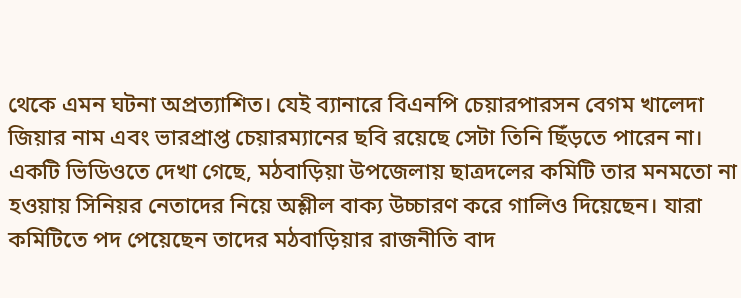থেকে এমন ঘটনা অপ্রত্যাশিত। যেই ব্যানারে বিএনপি চেয়ারপারসন বেগম খালেদা জিয়ার নাম এবং ভারপ্রাপ্ত চেয়ারম্যানের ছবি রয়েছে সেটা তিনি ছিঁড়তে পারেন না।
একটি ভিডিওতে দেখা গেছে, মঠবাড়িয়া উপজেলায় ছাত্রদলের কমিটি তার মনমতো না হওয়ায় সিনিয়র নেতাদের নিয়ে অশ্লীল বাক্য উচ্চারণ করে গালিও দিয়েছেন। যারা কমিটিতে পদ পেয়েছেন তাদের মঠবাড়িয়ার রাজনীতি বাদ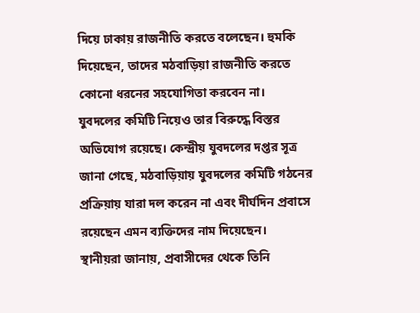দিয়ে ঢাকায় রাজনীতি করতে বলেছেন। হুমকি দিয়েছেন, তাদের মঠবাড়িয়া রাজনীতি করতে কোনো ধরনের সহযোগিতা করবেন না।
যুবদলের কমিটি নিয়েও তার বিরুদ্ধে বিস্তর অভিযোগ রয়েছে। কেন্দ্রীয় যুবদলের দপ্তর সূত্র জানা গেছে, মঠবাড়িয়ায় যুবদলের কমিটি গঠনের প্রক্রিয়ায় যারা দল করেন না এবং দীর্ঘদিন প্রবাসে রয়েছেন এমন ব্যক্তিদের নাম দিয়েছেন।
স্থানীয়রা জানায়, প্রবাসীদের থেকে তিনি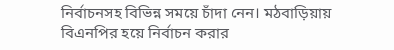নির্বাচনসহ বিভিন্ন সময়ে চাঁদা নেন। মঠবাড়িয়ায় বিএনপির হয়ে নির্বাচন করার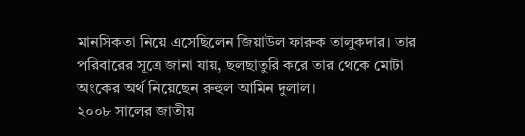মানসিকতা নিয়ে এসেছিলেন জিয়াউল ফারুক তালুকদার। তার পরিবারের সূত্রে জানা যায়, ছলছাতুরি করে তার থেকে মোটা অংকের অর্থ নিয়েছেন রুহুল আমিন দুলাল।
২০০৮ সালের জাতীয়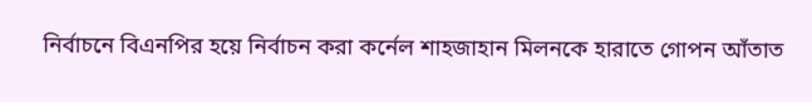নির্বাচনে বিএনপির হয়ে নির্বাচন করা কর্নেল শাহজাহান মিলনকে হারাতে গোপন আঁতাত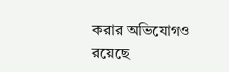করার অভিযোগও রয়েছে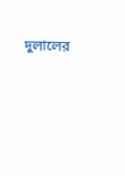দুলালের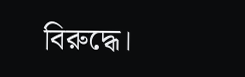বিরুদ্ধে।